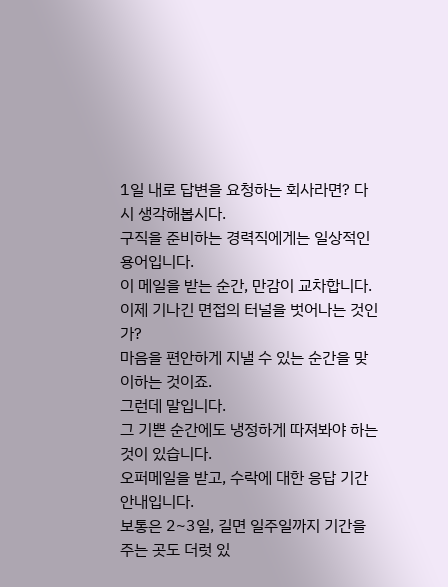1일 내로 답변을 요청하는 회사라면? 다시 생각해봅시다.
구직을 준비하는 경력직에게는 일상적인 용어입니다.
이 메일을 받는 순간, 만감이 교차합니다.
이제 기나긴 면접의 터널을 벗어나는 것인가?
마음을 편안하게 지낼 수 있는 순간을 맞이하는 것이죠.
그런데 말입니다.
그 기쁜 순간에도 냉정하게 따져봐야 하는 것이 있습니다.
오퍼메일을 받고, 수락에 대한 응답 기간 안내입니다.
보통은 2~3일, 길면 일주일까지 기간을 주는 곳도 더럿 있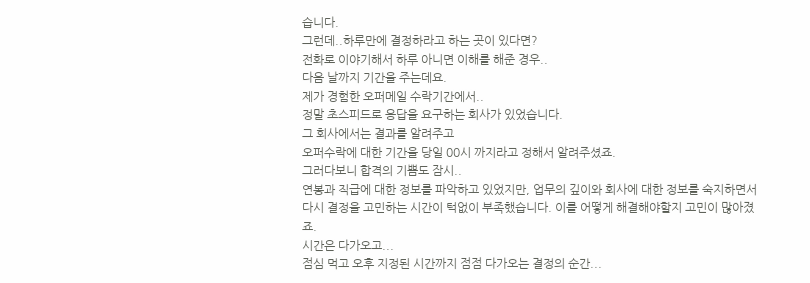습니다.
그런데..하루만에 결정하라고 하는 곳이 있다면?
전화로 이야기해서 하루 아니면 이해를 해준 경우..
다음 날까지 기간을 주는데요.
제가 경험한 오퍼메일 수락기간에서..
정말 초스피드로 응답을 요구하는 회사가 있었습니다.
그 회사에서는 결과를 알려주고
오퍼수락에 대한 기간을 당일 00시 까지라고 정해서 알려주셨죠.
그러다보니 합격의 기쁨도 잠시..
연봉과 직급에 대한 정보를 파악하고 있었지만, 업무의 깊이와 회사에 대한 정보를 숙지하면서 다시 결정을 고민하는 시간이 턱없이 부족했습니다. 이를 어떻게 해결해야할지 고민이 많아졌죠.
시간은 다가오고...
점심 먹고 오후 지정된 시간까지 점점 다가오는 결정의 순간...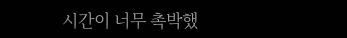시간이 너무 촉박했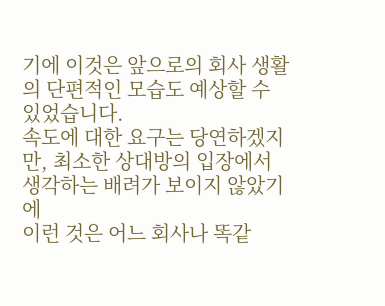기에 이것은 앞으로의 회사 생활의 단편적인 모습도 예상할 수 있었습니다.
속도에 대한 요구는 당연하겠지만, 최소한 상대방의 입장에서 생각하는 배려가 보이지 않았기에
이런 것은 어느 회사나 똑같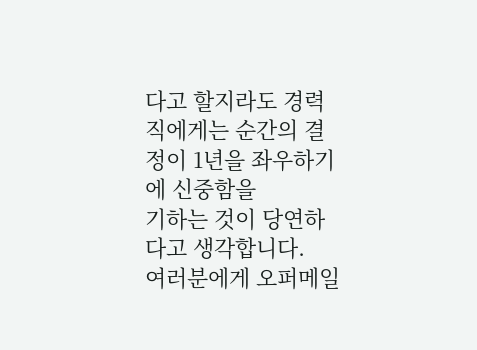다고 할지라도 경력직에게는 순간의 결정이 1년을 좌우하기에 신중함을
기하는 것이 당연하다고 생각합니다.
여러분에게 오퍼메일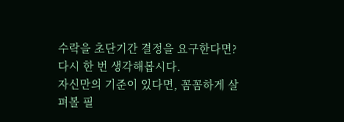수락을 초단기간 결정을 요구한다면?
다시 한 번 생각해봅시다.
자신만의 기준이 있다면, 꼼꼼하게 살펴볼 필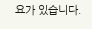요가 있습니다.